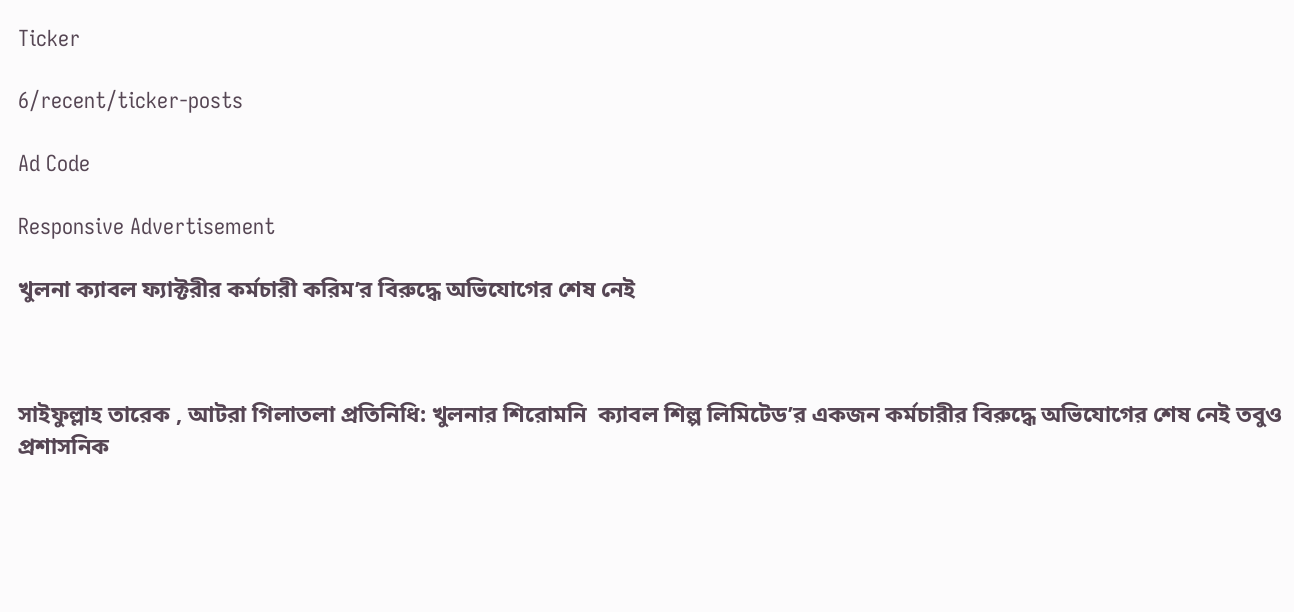Ticker

6/recent/ticker-posts

Ad Code

Responsive Advertisement

খুলনা ক্যাবল ফ্যাক্টরীর কর্মচারী করিম’র বিরুদ্ধে অভিযোগের শেষ নেই



সাইফুল্লাহ তারেক , আটরা গিলাতলা প্রতিনিধি: খুলনার শিরোমনি  ক্যাবল শিল্প লিমিটেড’র একজন কর্মচারীর বিরুদ্ধে অভিযোগের শেষ নেই তবুও প্রশাসনিক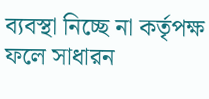ব্যবস্থা নিচ্ছে না কর্তৃপক্ষ ফলে সাধারন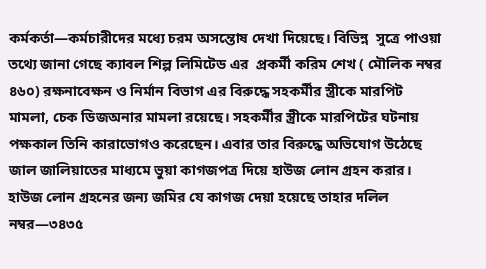কর্মকর্তা—কর্মচারীদের মধ্যে চরম অসন্তোষ দেখা দিয়েছে। বিভিন্ন  সুত্রে পাওয়া তথ্যে জানা গেছে ক্যাবল শিল্প লিমিটেড এর  প্রকর্মী করিম শেখ ( মৌলিক নম্বর ৪৬০) রক্ষনাবেক্ষন ও নির্মান বিভাগ এর বিরুদ্ধে সহকর্মীর স্ত্রীকে মারপিট মামলা, চেক ডিজঅনার মামলা রয়েছে। সহকর্মীর স্ত্রীকে মারপিটের ঘটনায় পক্ষকাল তিনি কারাভোগও করেছেন। এবার তার বিরুদ্ধে অভিযোগ উঠেছে জাল জালিয়াতের মাধ্যমে ভুয়া কাগজপত্র দিয়ে হাউজ লোন গ্রহন করার। হাউজ লোন গ্রহনের জন্য জমির যে কাগজ দেয়া হয়েছে তাহার দলিল নম্বর—৩৪৩৫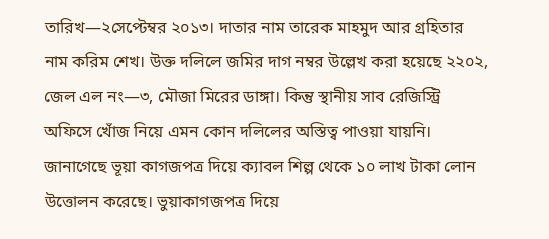তারিখ—২সেপ্টেম্বর ২০১৩। দাতার নাম তারেক মাহমুদ আর গ্রহিতার নাম করিম শেখ। উক্ত দলিলে জমির দাগ নম্বর উল্লেখ করা হয়েছে ২২০২, জেল এল নং—৩, মৌজা মিরের ডাঙ্গা। কিন্তু স্থানীয় সাব রেজিস্ট্রি অফিসে খোঁজ নিয়ে এমন কোন দলিলের অস্তিত্ব পাওয়া যায়নি। জানাগেছে ভূয়া কাগজপত্র দিয়ে ক্যাবল শিল্প থেকে ১০ লাখ টাকা লোন উত্তোলন করেছে। ভুয়াকাগজপত্র দিয়ে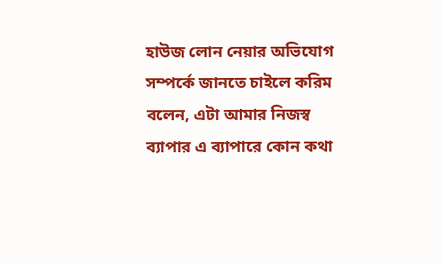হাউজ লোন নেয়ার অভিযোগ সম্পর্কে জানতে চাইলে করিম বলেন, এটা আমার নিজস্ব ব্যাপার এ ব্যাপারে কোন কথা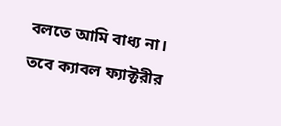বলতে আমি বাধ্য না। তবে ক্যাবল ফ্যাক্টরীর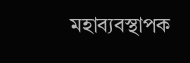মহাব্যবস্থাপক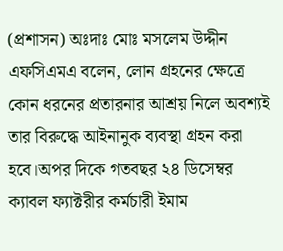(প্রশাসন) অঃদাঃ মোঃ মসলেম উদ্দীন এফসিএমএ বলেন, লোন গ্রহনের ক্ষেত্রে কোন ধরনের প্রতারনার আশ্রয় নিলে অবশ্যই তার বিরুদ্ধে আইনানুক ব্যবস্থা গ্রহন করা হবে।অপর দিকে গতবছর ২৪ ডিসেম্বর ক্যাবল ফ্যাক্টরীর কর্মচারী ইমাম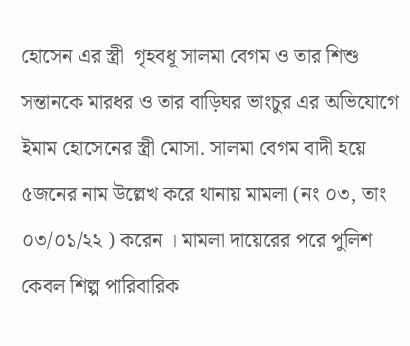হোসেন এর স্ত্রী  গৃহবধূ সালমা বেগম ও তার শিশু সন্তানকে মারধর ও তার বাড়িঘর ভাংচুর এর অভিযোগে ইমাম হোসেনের স্ত্রী মোসা. সালমা বেগম বাদী হয়ে ৫জনের নাম উল্লেখ করে থানায় মামলা (নং ০৩, তাং ০৩/০১/২২ ) করেন । মামলা দায়েরের পরে পুলিশ কেবল শিল্প পারিবারিক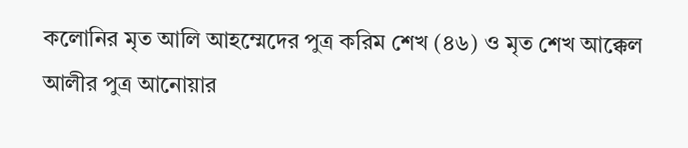কলোনির মৃত আলি আহম্মেদের পুত্র করিম শেখ (৪৬) ও মৃত শেখ আক্কেল আলীর পুত্র আনোয়ার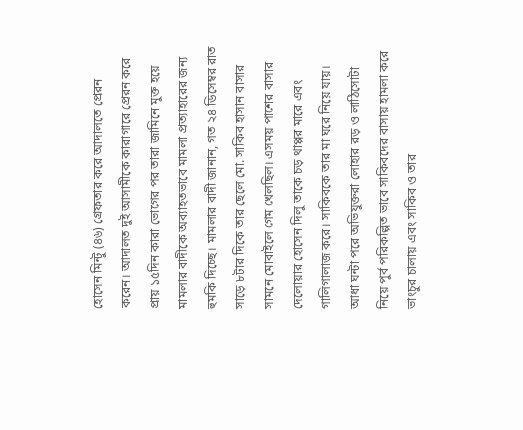হোসেন মিন্টু (৪৬) গ্রেফতার করে আদালতে প্রেরন করেন। আদালত দুই আসামীকে কারাগারে প্রেরন করে প্রায় ১৫দিন কারা ভোগের পর তারা জামিনে মুক্ত হয়ে মামলার বাদীকে অব্যাহতভাবে মামলা প্রত্যাহারের জন্য হুমকি দিচ্ছে। মামলার বাদী জানান, গত ২৪ ডিসেম্বর রাত সাড়ে ৮টার দিকে তার ছেলে মো. সাকিব হাসান বাসার সামনে মোবাইলে গেম খেলছিল। এসময় পাশের বাসার দেলোয়ার হোসেন দিলু তাকে চড় থাপ্পর মারে এবং গালিগালাজ করে। সাকিবকে তার মা ঘরে নিয়ে যায়। আধা ঘন্টা পরে অভিযুক্তরা লোহার রড় ও লাঠিসোটা নিয়ে পুর্ব পরিকল্পিত ভাবে সাকিবদের বাসায় হামলা করে ভাংচুর চালায় এবং সাকিব ও তার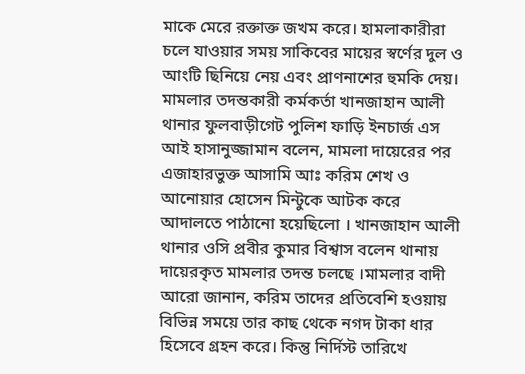মাকে মেরে রক্তাক্ত জখম করে। হামলাকারীরা চলে যাওয়ার সময় সাকিবের মায়ের স্বর্ণের দুল ও আংটি ছিনিয়ে নেয় এবং প্রাণনাশের হুমকি দেয়। মামলার তদন্তকারী কর্মকর্তা খানজাহান আলী থানার ফুলবাড়ীগেট পুলিশ ফাড়ি ইনচার্জ এস আই হাসানুজ্জামান বলেন, মামলা দায়েরের পর এজাহারভুক্ত আসামি আঃ করিম শেখ ও আনোয়ার হোসেন মিন্টুকে আটক করে আদালতে পাঠানো হয়েছিলো । খানজাহান আলী থানার ওসি প্রবীর কুমার বিশ্বাস বলেন থানায় দায়েরকৃত মামলার তদন্ত চলছে ।মামলার বাদী আরো জানান, করিম তাদের প্রতিবেশি হওয়ায় বিভিন্ন সময়ে তার কাছ থেকে নগদ টাকা ধার হিসেবে গ্রহন করে। কিন্তু নির্দিস্ট তারিখে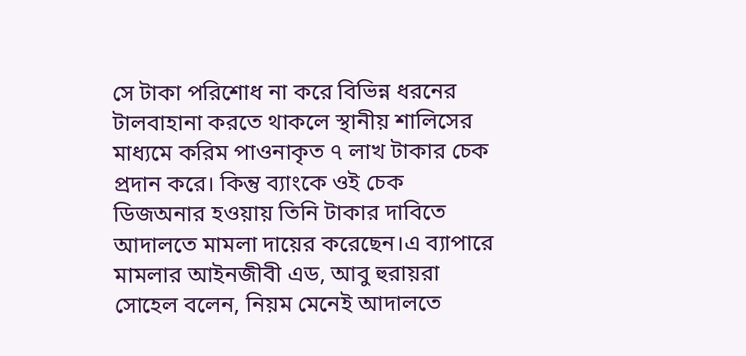সে টাকা পরিশোধ না করে বিভিন্ন ধরনের টালবাহানা করতে থাকলে স্থানীয় শালিসের মাধ্যমে করিম পাওনাকৃত ৭ লাখ টাকার চেক প্রদান করে। কিন্তু ব্যাংকে ওই চেক ডিজঅনার হওয়ায় তিনি টাকার দাবিতে আদালতে মামলা দায়ের করেছেন।এ ব্যাপারে মামলার আইনজীবী এড, আবু হুরায়রা সোহেল বলেন, নিয়ম মেনেই আদালতে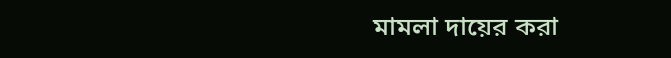মামলা দায়ের করা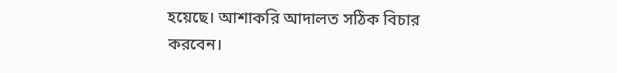হয়েছে। আশাকরি আদালত সঠিক বিচার করবেন।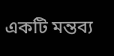একটি মন্তব্য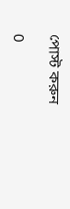পোস্ট করুন

0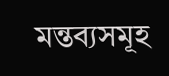মন্তব্যসমূহ